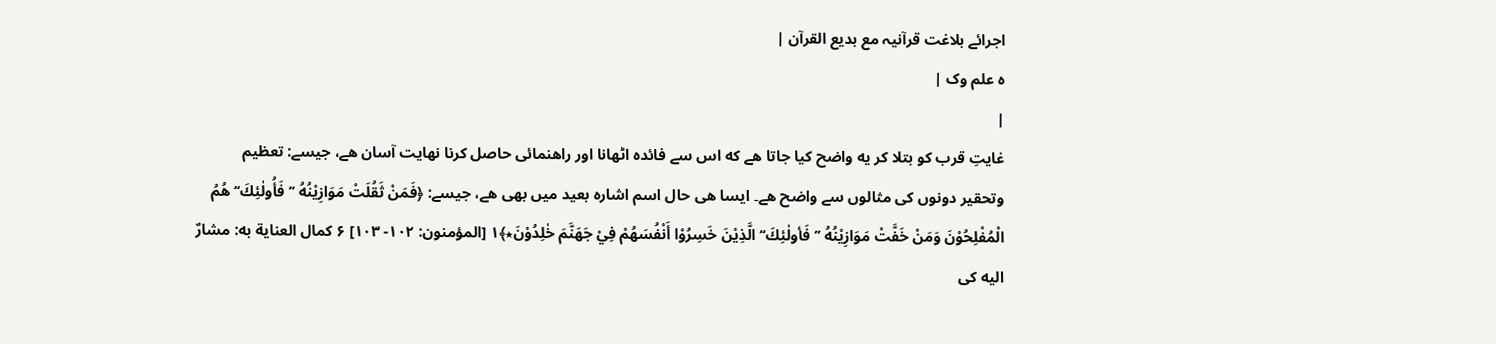اجرائے بلاغت قرآنیہ مع بدیع القرآن |
ہ علم وک |
|
غایتِ قرب كو بتلا كر یه واضح كیا جاتا هے كه اس سے فائده اٹھانا اور راهنمائی حاصل كرنا نهایت آسان هے، جیسے: تعظیم وتحقیر دونوں كی مثالوں سے واضح هے۔ ایسا هی حال اسم اشاره بعید میں بھی هے، جیسے: ﴿فَمَنْ ثَقُلَتْ مَوَازِیْنُهُ ’’فَأُولٰئِكَ‘‘ هُمُ الْمُفْلِحُوْنَ وَمَنْ خَفَّتْ مَوَازِیْنُهُ ’’فَأولٰئِكَ‘‘ الَّذِیْنَ خَسِرُوْا أَنْفُسَهُمْ فِيْ جَهَنَّمَ خٰلِدُوْنَ٭﴾۱ [المؤمنون: ۱۰۲- ۱۰۳] ۶ كمال العنایة به: مشارٌ الیه كی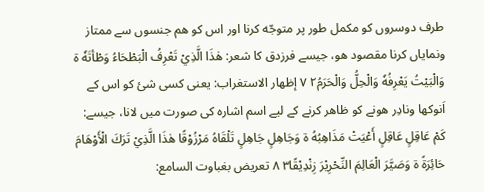طرف دوسروں كو مكمل طور پر متوجّه كرنا اور اس كو هم جنسوں سے ممتاز ونمایاں كرنا مقصود هو، جیسے فرزدق كا شعر: هٰذَا الَّذِيْ تَعْرِفُ الْبَطْحَاءُ وَطْأتَهٗ ۃ وَالْبَیْتُ یَعْرِفُهٗ وَالْحِلُّ وَالْحَرَمُ۲ ۷ إظھار الاستغراب: یعنی كسی شیٔ كو اس كے اَنوكھا ونادِر هونے كو ظاهر كرنے كے لیے اسم اشاره كی صورت میں لانا، جیسے: كَمْ عَاقِلٍ عَاقِلٍ أَعْیَتْ مَذَاهِبُهُ ۃ وَجَاهِلٍ جَاهِلٍ تَلْقَاهُ مَرْزُوْقًا هٰذَا الَّذِيْ تَرَكَ الْأَوْهَامَ حَائِرَةً ۃ وَصَیَّرَ الْعَالِمَ النِّحْرِیْرَ زِنْدِیْقًا۳ ۸ تعریض بغباوت السامع: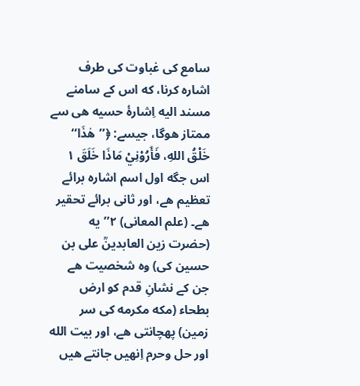سامع كی غباوت كی طرف اشاره كرنا، كه اس كے سامنے مسند الیه اِشارهٔ حسیه هی سے ممتاز هوگا، جیسے: ﴿’’هٰذَا‘‘ خَلْقُ اللهِ، فَأَرُوْنِيْ مَاذَا خَلَقَ ۱ اس جگه اول اسم اشاره برائے تعظیم هے، اور ثانی برائے تحقیر هے۔ (علم المعانی) ۲’’یه (حضرت زین العابدینؒ علی بن حسین كی) وه شخصیت هے جن كے نشانِ قدم كو ارض بطحاء (مكه مكرمه كی سر زمین) پهچانتی هے، اور بیت الله اور حل وحرم اِنهیں جانتے هیں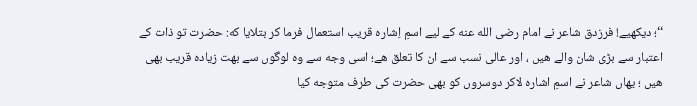‘‘؛ دیكھیے! فرزدق شاعر نے امام رضی الله عنه كے لیے اسمِ اِشاره قریب استعمال فرما كر بتلایا كه: حضرت تو ذات كے اعتبار سے بڑی شان والے هیں ، اور عالی نسب سے ان كا تعلق هے؛ اسی وجه سے وه لوگوں سے بهت زیاده قریب بھی هیں ؛ یهاں شاعر نے اسمِ اشاره لاكر دوسروں كو بھی حضرت كی طرف متوجه كیا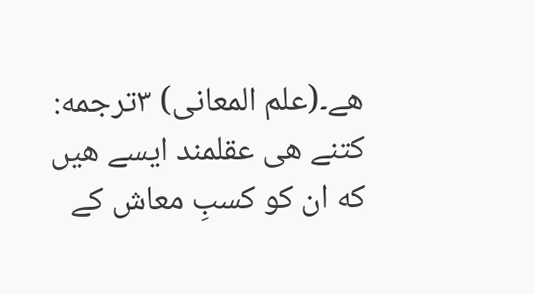هے۔(علم المعانی) ۳ترجمه: كتنے هی عقلمند ایسے هیں كه ان كو كسبِ معاش كے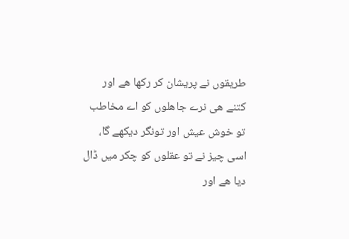طریقوں نے پریشان كر ركھا هے اور كتنے هی نرے جاهلوں كو اے مخاطب تو خوش عیش اور تونگر دیكھے گا، اسی چیز نے تو عقلوں كو چكر میں ڈال دیا هے اور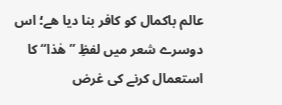عالم باكمال كو كافر بنا دیا هے؛ اس دوسرے شعر میں لفظِ ’’ھٰذا‘‘ كا استعمال كرنے كی غرض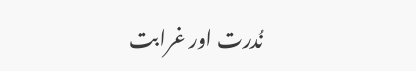نُدرت اور غرابت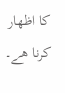كا اظهار كرنا هے۔